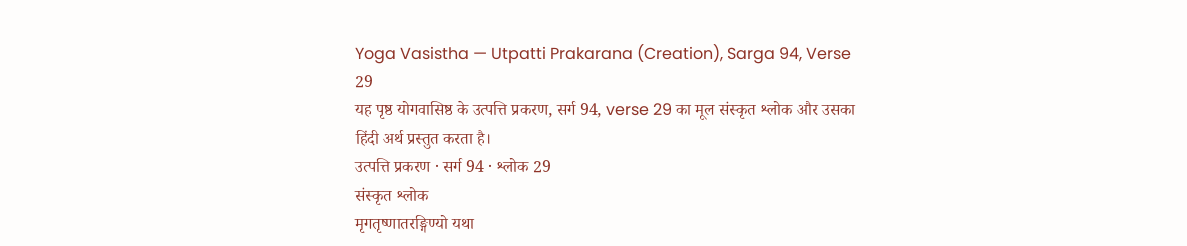Yoga Vasistha — Utpatti Prakarana (Creation), Sarga 94, Verse 29
यह पृष्ठ योगवासिष्ठ के उत्पत्ति प्रकरण, सर्ग 94, verse 29 का मूल संस्कृत श्लोक और उसका हिंदी अर्थ प्रस्तुत करता है।
उत्पत्ति प्रकरण · सर्ग 94 · श्लोक 29
संस्कृत श्लोक
मृगतृष्णातरङ्गिण्यो यथा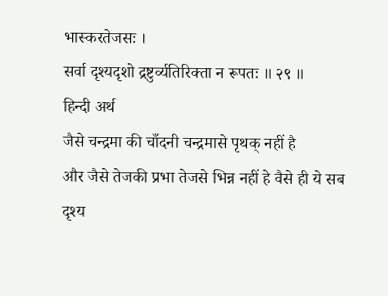भास्करतेजसः ।
सर्वा दृश्यदृशो द्रष्टुर्व्यतिरिक्ता न रूपतः ॥ २९ ॥
हिन्दी अर्थ
जैसे चन्द्रमा की चाँदनी चन्द्रमासे पृथक् नहीं है
और जैसे तेजकी प्रभा तेजसे भिन्न नहीं हे वैसे ही ये सब दृश्य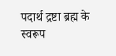पदार्थ द्रष्टा ब्रह्म के स्वरूप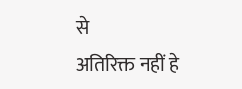से
अतिरिक्त नहीं हे